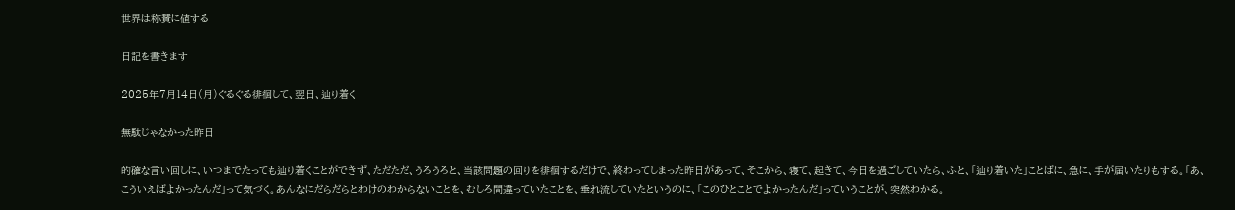世界は称賛に値する

日記を書きます

2025年7月14日(月)ぐるぐる徘徊して、翌日、辿り着く

無駄じゃなかった昨日

的確な言い回しに、いつまでたっても辿り着くことができず、ただただ、うろうろと、当該問題の回りを徘徊するだけで、終わってしまった昨日があって、そこから、寝て、起きて、今日を過ごしていたら、ふと、「辿り着いた」ことばに、急に、手が届いたりもする。「あ、こういえばよかったんだ」って気づく。あんなにだらだらとわけのわからないことを、むしろ間違っていたことを、垂れ流していたというのに、「このひとことでよかったんだ」っていうことが、突然わかる。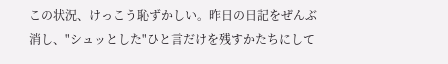この状況、けっこう恥ずかしい。昨日の日記をぜんぶ消し、"シュッとした"ひと言だけを残すかたちにして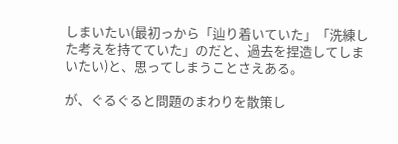しまいたい(最初っから「辿り着いていた」「洗練した考えを持てていた」のだと、過去を捏造してしまいたい)と、思ってしまうことさえある。

が、ぐるぐると問題のまわりを散策し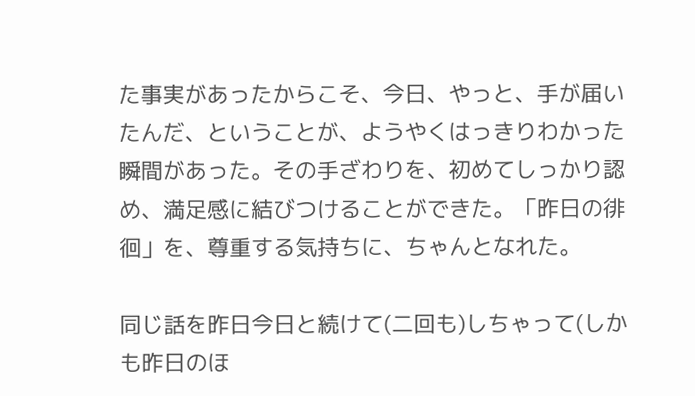た事実があったからこそ、今日、やっと、手が届いたんだ、ということが、ようやくはっきりわかった瞬間があった。その手ざわりを、初めてしっかり認め、満足感に結びつけることができた。「昨日の徘徊」を、尊重する気持ちに、ちゃんとなれた。

同じ話を昨日今日と続けて(二回も)しちゃって(しかも昨日のほ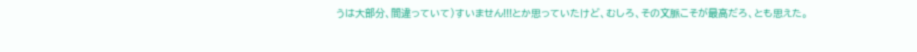うは大部分、間違っていて)すいません!!!とか思っていたけど、むしろ、その文脈こそが最高だろ、とも思えた。